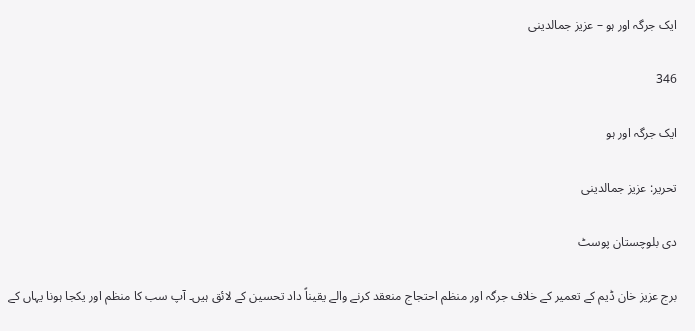ایک جرگہ اور ہو – عزیز جمالدینی

346

ایک جرگہ اور ہو

تحریر: عزیز جمالدینی

دی بلوچستان پوسٹ

برج عزیز خان ڈیم کے تعمیر کے خلاف جرگہ اور منظم احتجاج منعقد کرنے والے یقیناً داد تحسین کے لائق ہیں۔ آپ سب کا منظم اور یکجا ہونا یہاں کے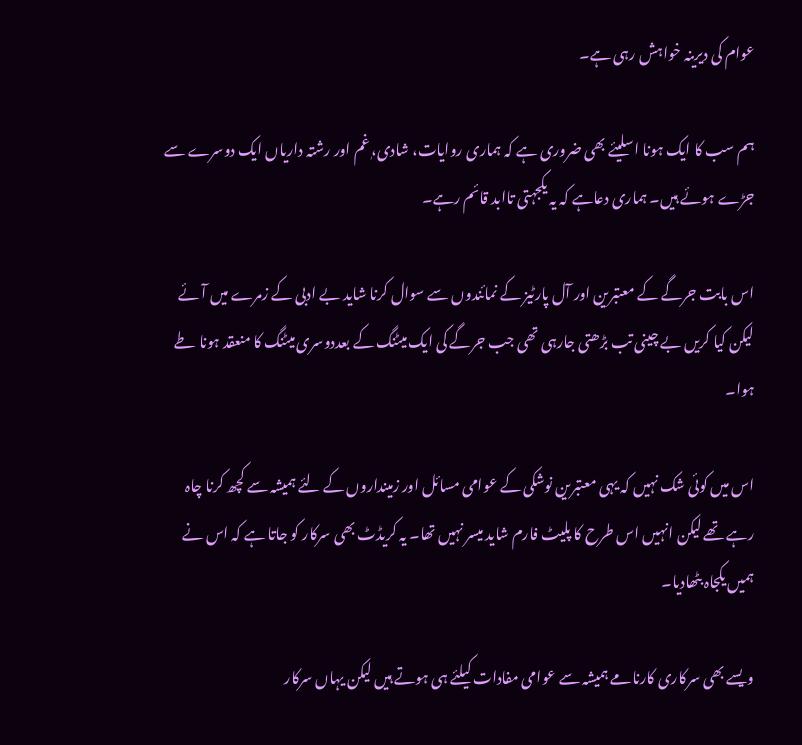عوام کی دیرینہ خواہش رہی ہے۔

ہم سب کا ایک ہونا اسلیئے بھی ضروری ہے کہ ہماری روایات، شادی،ٖ غم اور رشتہ داریاں ایک دوسرے سے جڑے ہوئے ہیں۔ ہماری دعاہے کہ یہ یکجہتی تاابد قائم رہے۔

اس بابت جرگے کے معتبرین اور آل پارٹیز کے نمائندوں سے سوال کرنا شاید بے ادبی کے زمرے میں آئے لیکن کیا کریں بے چینی تب بڑھتی جارہی تھی جب جرگے کی ایک میٹنگ کے بعددوسری میٹنگ کا منعقد ہونا طے ہوا۔

اس میں کوئی شک نہیں کہ یہی معتبرین نوشکی کے عوامی مسائل اور زمینداروں کے لئے ہمیشہ سے کچھ کرنا چاہ رہے تھے لیکن انہیں اس طرح کا پلیٹ فارم شاید میسر نہیں تھا۔ یہ کریڈٹ بھی سرکار کو جاتا ہے کہ اس نے ہمیں یکجاہ بٹھادیا۔

ویسے بھی سرکاری کارنامے ہمیشہ سے عوامی مفادات کیلئے ہی ہوتے ہیں لیکن یہاں سرکار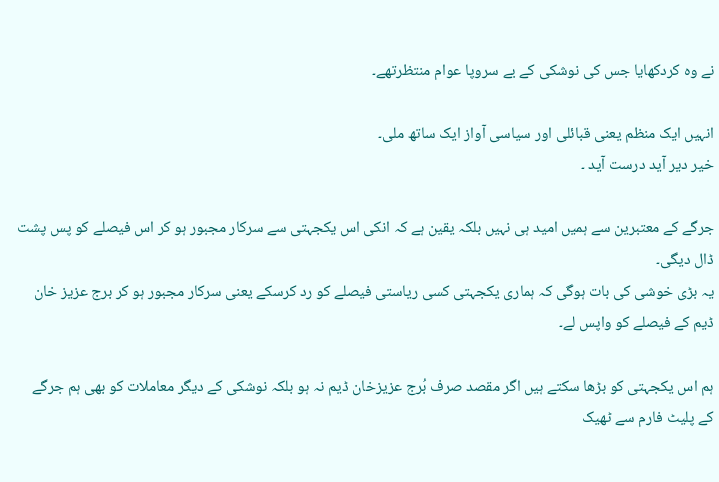نے وہ کردکھایا جس کی نوشکی کے بے سروپا عوام منتظرتھے۔

انہیں ایک منظم یعنی قبائلی اور سیاسی آواز ایک ساتھ ملی۔
خیر دیر آید درست آید ۔

جرگے کے معتبرین سے ہمیں امید ہی نہیں بلکہ یقین ہے کہ انکی اس یکجہتی سے سرکار مجبور ہو کر اس فیصلے کو پس پشت ڈال دیگی۔
یہ بڑی خوشی کی بات ہوگی کہ ہماری یکجہتی کسی ریاستی فیصلے کو رد کرسکے یعنی سرکار مجبور ہو کر برج عزیز خان ڈیم کے فیصلے کو واپس لے۔

ہم اس یکجہتی کو بڑھا سکتے ہیں اگر مقصد صرف بُرج عزیزخان ڈیم نہ ہو بلکہ نوشکی کے دیگر معاملات کو بھی ہم جرگے کے پلیٹ فارم سے ٹھیک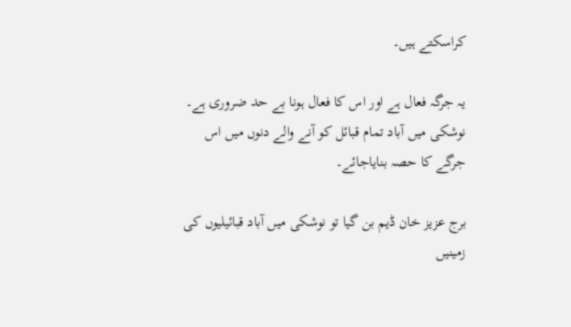کراسکتے ہیں۔

یہ جرگہ فعال ہے اور اس کا فعال ہونا بے حد ضروری ہے۔ نوشکی میں آباد تمام قبائل کو آنے والے دنوں میں اس جرگے کا حصہ بنایاجائے۔

برج عزیز خان ڈیم بن گیا تو نوشکی میں آباد قبائیلیوں کی زمینیں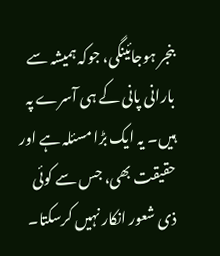بنجر ہوجائینگی، جوکہ ہمیشہ سے بارانی پانی کے ہی آسرے پہ ہیں۔ یہ ایک بڑا مسئلہ ہے اور حقیقت بھی، جس سے کوئی ذی شعور انکار نہیں کرسکتا۔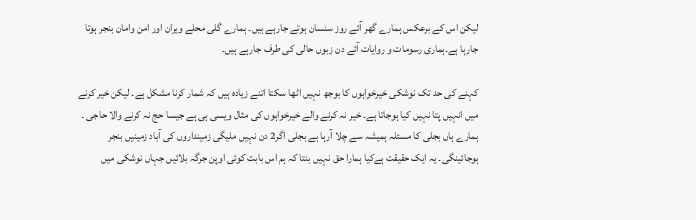لیکن اس کے برعکس ہمارے گھر آئے روز سنسان ہوتے جارہے ہیں۔ ہمارے گلی محلے ویران اور امن وامان بنجر ہوتا جارہا ہے۔ہماری رسومات و روایات آئے دن زبوں حالی کی طرف جارہے ہیں۔

کہنے کی حد تک نوشکی خیرخواہوں کا بوجھ نہیں اٹھا سکتا اتنے زیادہ ہیں کہ شمار کرنا مشکل ہے۔ لیکن خیر کرنے میں انہیں پتا نہیں کیا ہوجاتا ہے۔ خیر نہ کرنے والے خیرخواہوں کی مثال ویسی ہی ہے جیسا حج نہ کرنے والا حاجی ۔ ہمارے ہاں بجلی کا مسئلہ ہمیشہ سے چلا آرہا ہے بجلی اگر2 دن نہیں ملیگی زمینداروں کی آباد زمینیں بنجر ہوجائینگی۔ یہ ایک حقیقت ہےکیا ہمارا حق نہیں بنتا کہ ہم اس بابت کوئی اوپن جرگہ بلائیں جہاں نوشکی میں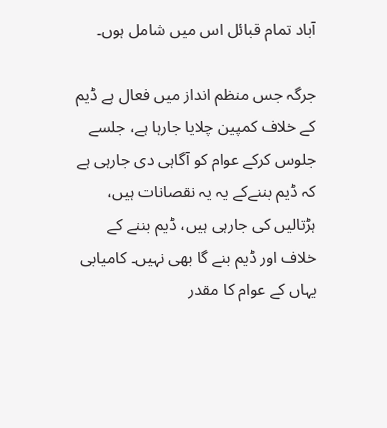آباد تمام قبائل اس میں شامل ہوں۔

جرگہ جس منظم انداز میں فعال ہے ڈیم کے خلاف کمپین چلایا جارہا ہے، جلسے جلوس کرکے عوام کو آگاہی دی جارہی ہے کہ ڈیم بننےکے یہ یہ نقصانات ہیں، ہڑتالیں کی جارہی ہیں، ڈیم بننے کے خلاف اور ڈیم بنے گا بھی نہیں۔ کامیابی یہاں کے عوام کا مقدر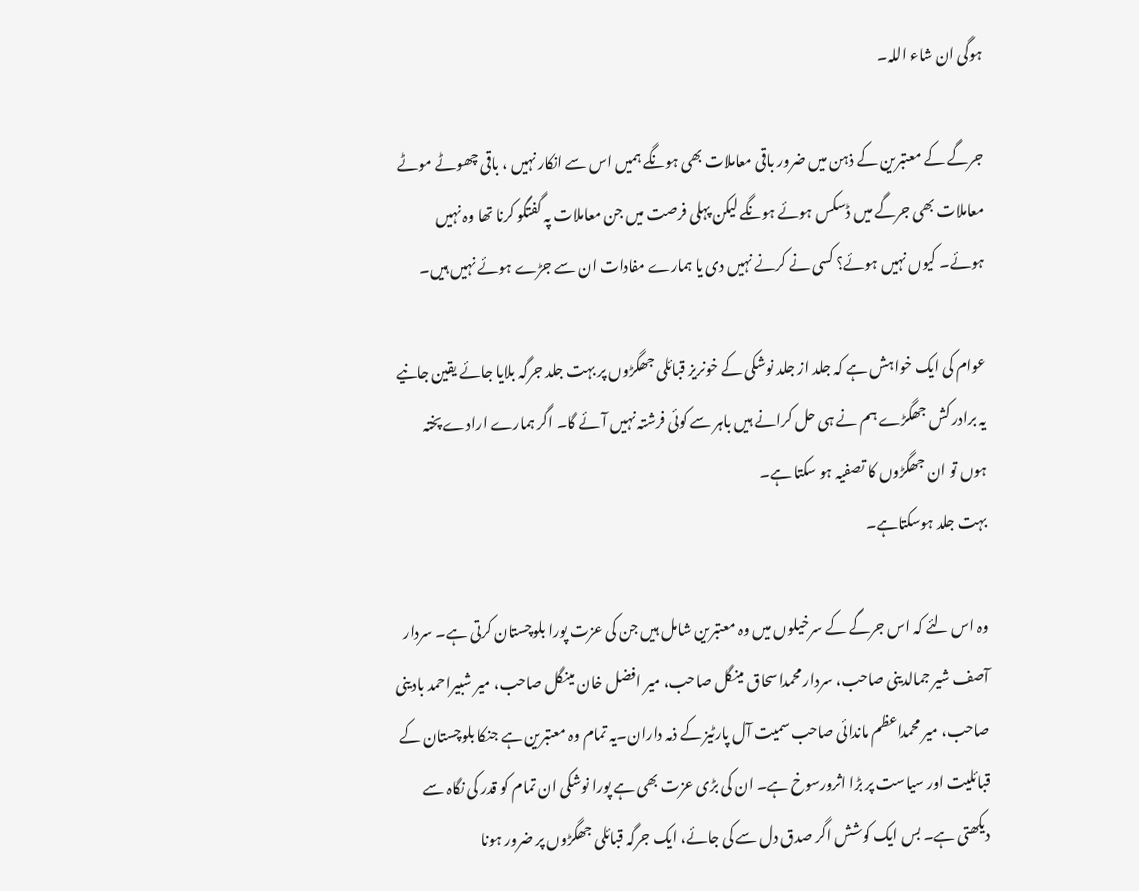ہوگی ان شاء اللہ۔

جرگے کے معتبرین کے ذہن میں ضرور باقی معاملات بھی ہونگے ہمیں اس سے انکار نہیں ، باقی چھوٹے موٹے معاملات بھی جرگے میں ڈسکس ہوئے ہونگے لیکن پہلی فرصت میں جن معاملات پہ گفتگو کرنا تھا وہ نہیں ہوئے۔ کیوں نہیں ہوئے؟ کسی نے کرنے نہیں دی یا ہمارے مفادات ان سے جڑے ہوئے نہیں ہیں۔

عوام کی ایک خواہش ہے کہ جلد از جلد نوشکی کے خونریز قبائلی جھگڑوں پر بہت جلد جرگہ بلایا جائے یقین جانیے یہ برادر کش جھگڑے ہم نے ہی حل کرانے ہیں باہر سے کوئی فرشتہ نہیں آئے گا۔ اگر ہمارے ارادے پختہ ہوں تو ان جھگڑوں کا تصفیہ ہو سکتا ہے۔
بہت جلد ہوسکتاہے۔

وہ اس لئے کہ اس جرگے کے سرخیلوں میں وہ معتبرین شامل ہیں جن کی عزت پورا بلوچستان کرتی ہے۔ سردار آصف شیر جمالدینی صاحب، سردار محمداسحاق مینگل صاحب، میر افضل خان مینگل صاحب، میر شبیراحمد بادینی صاحب، میر محمداعظم ماندائی صاحب سمیت آل پارٹیز کے ذمہ داران۔یہ تمام وہ معتبرین ہے جنکا بلوچستان کے قبائلیت اور سیاست پر بڑا اثرورسوخ ہے۔ ان کی بڑی عزت بھی ہے پورا نوشکی ان تمام کو قدر کی نگاہ سے دیکھتی ہے۔ بس ایک کوشش اگر صدق دل سے کی جائے، ایک جرگہ قبائلی جھگڑوں پر ضرور ہونا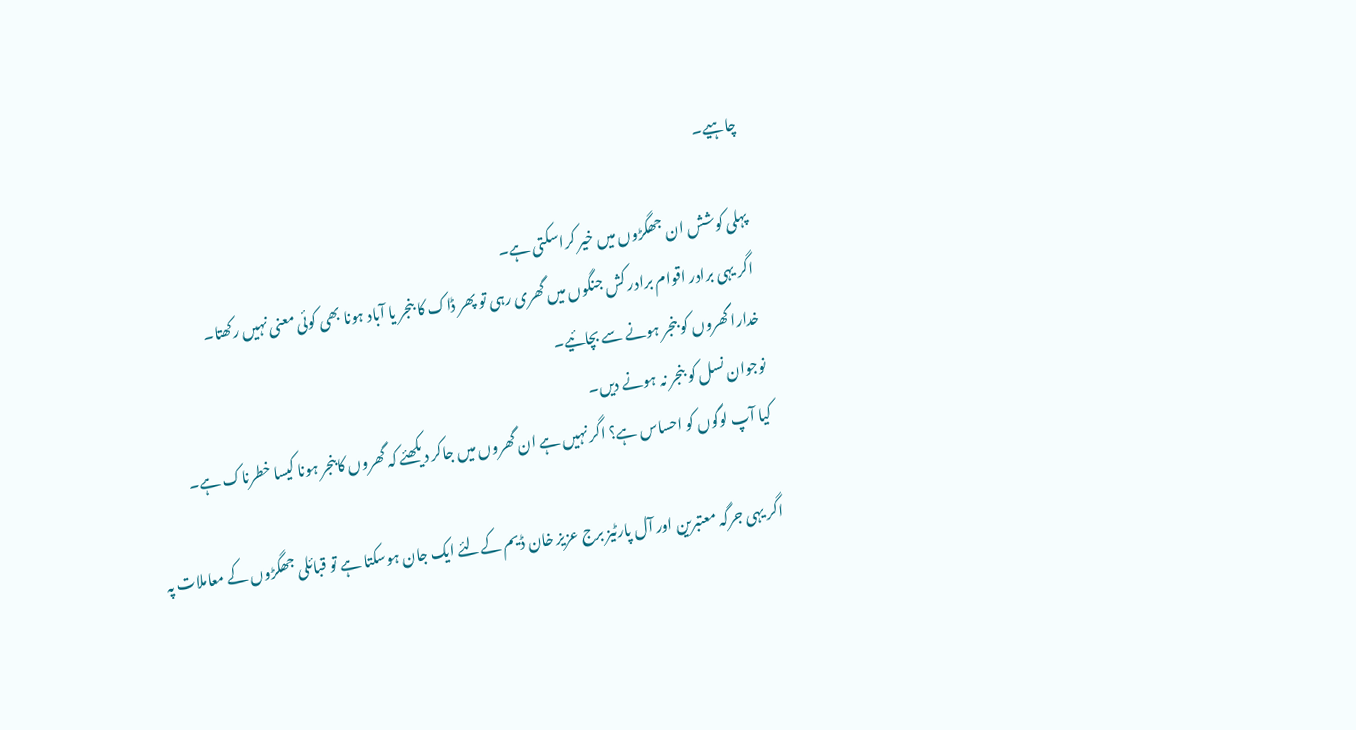چاہیے۔

پہلی کوشش ان جھگڑوں میں خیر کراسکتی ہے۔
اگر یہی برادر اقوام برادر کش جنگوں میں گھری رہی تو پھر ڈاک کا بنجر یا آباد ہونا بھی کوئی معنی نہیں رکھتا۔
خدارا گھروں کو بنجر ہونے سے بچائیے۔
نوجوان نسل کو بنجر نہ ہونے دیں۔
کیا آپ لوگوں کو احساس ہے؟ اگر نہیں ہے ان گھروں میں جاکر دیکھئے کہ گھروں کابنجر ہونا کیسا خطرناک ہے۔

اگر یہی جرگہ معتبرین اور آل پارٹیز برج عزیز خان ڈیم کےلئے ایک جان ہوسکتا ہے تو قبائلی جھگڑوں کے معاملات پہ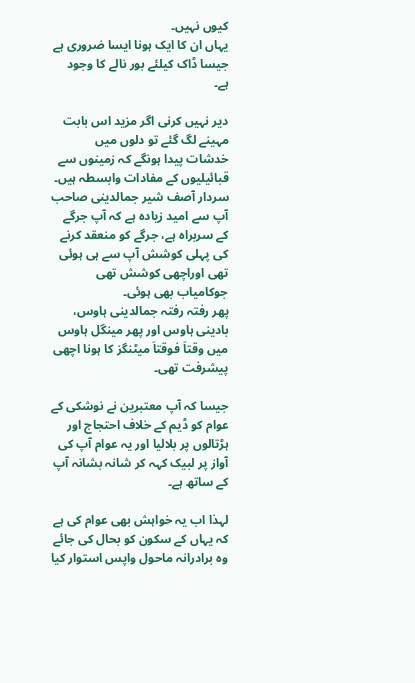کیوں نہیں۔
یہاں ان کا ایک ہونا ایسا ضروری ہے جیسا ڈاک کیلئے بور نالے کا وجود ہے۔

دیر نہیں کرنی اگر مزید اس بابت مہینے لگ گئے تو دلوں میں خدشات پیدا ہونگے کہ زمینوں سے قبائیلیوں کے مفادات وابسطہ ہیں۔
سردار آصف شیر جمالدینی صاحب آپ سے امید زیادہ ہے کہ آپ جرگے کے سربراہ ہے، جرگے کو منعقد کرنے کی پہلی کوشش آپ سے ہی ہوئی تھی اوراچھی کوشش تھی جوکامیاب بھی ہوئی۔
پھر رفتہ رفتہ جمالدینی ہاوس، بادینی ہاوس اور پھر مینگل ہاوس میں وقتاَ فوقتاَ میٹنگز کا ہونا اچھی پیشرفت تھی۔

جیسا کہ آپ معتبرین نے نوشکی کے عوام کو ڈیم کے خلاف احتجاج اور ہڑتالوں پر بلالیا اور یہ عوام آپ کی آواز پر لبیک کہہ کر شانہ بشانہ آپ کے ساتھ ہے۔

لہذا اب یہ خواہش بھی عوام کی ہے کہ یہاں کے سکون کو بحال کی جائے وہ برادرانہ ماحول واپس استوار کیا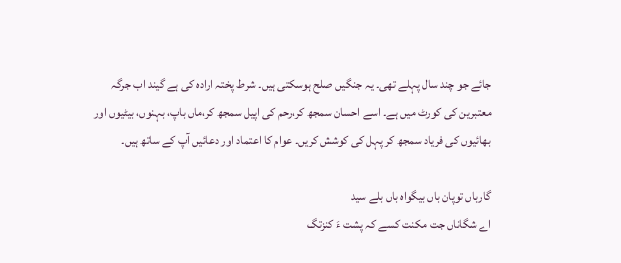جائے جو چند سال پہلے تھی۔ یہ جنگیں صلح ہوسکتی ہیں۔ شرط پختہ ارادہ کی ہے گیند اب جرگہ معتبرین کی کورٹ میں ہے۔ اسے احسان سمجھ کر،رحم کی اپیل سمجھ کر،ماں باپ، بہنوں، بیٹیوں اور بھائیوں کی فریاد سمجھ کر پہل کی کوشش کریں۔ عوام کا اعتماد اور دعائیں آپ کے ساتھ ہیں۔

گارباں توپان باں بیگواہ باں بلے سید
اے شگاناں جت مکنت کسے کہ پشت ءَ کنزتگ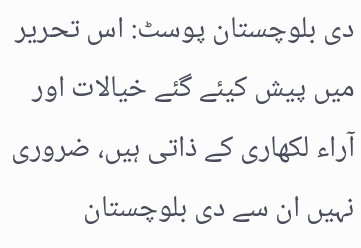دی بلوچستان پوسٹ: اس تحریر میں پیش کیئے گئے خیالات اور آراء لکھاری کے ذاتی ہیں، ضروری نہیں ان سے دی بلوچستان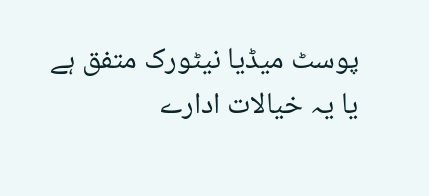پوسٹ میڈیا نیٹورک متفق ہے یا یہ خیالات ادارے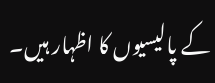کے پالیسیوں کا اظہار ہیں۔